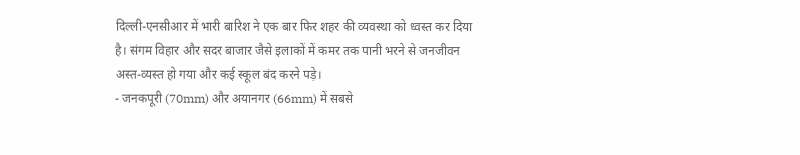दिल्ली-एनसीआर में भारी बारिश ने एक बार फिर शहर की व्यवस्था को ध्वस्त कर दिया है। संगम विहार और सदर बाजार जैसे इलाकों में कमर तक पानी भरने से जनजीवन अस्त-व्यस्त हो गया और कई स्कूल बंद करने पड़े।
- जनकपूरी (70mm) और अयानगर (66mm) में सबसे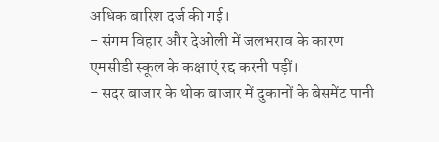अधिक बारिश दर्ज की गई।
- संगम विहार और देओली में जलभराव के कारण एमसीडी स्कूल के कक्षाएं रद्द करनी पड़ीं।
- सदर बाजार के थोक बाजार में दुकानों के बेसमेंट पानी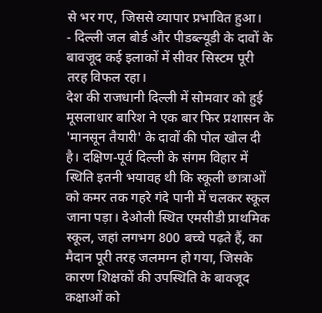से भर गए, जिससे व्यापार प्रभावित हुआ।
- दिल्ली जल बोर्ड और पीडब्ल्यूडी के दावों के बावजूद कई इलाकों में सीवर सिस्टम पूरी तरह विफल रहा।
देश की राजधानी दिल्ली में सोमवार को हुई मूसलाधार बारिश ने एक बार फिर प्रशासन के 'मानसून तैयारी' के दावों की पोल खोल दी है। दक्षिण-पूर्व दिल्ली के संगम विहार में स्थिति इतनी भयावह थी कि स्कूली छात्राओं को कमर तक गहरे गंदे पानी में चलकर स्कूल जाना पड़ा। देओली स्थित एमसीडी प्राथमिक स्कूल, जहां लगभग 800 बच्चे पढ़ते हैं, का मैदान पूरी तरह जलमग्न हो गया, जिसके कारण शिक्षकों की उपस्थिति के बावजूद कक्षाओं को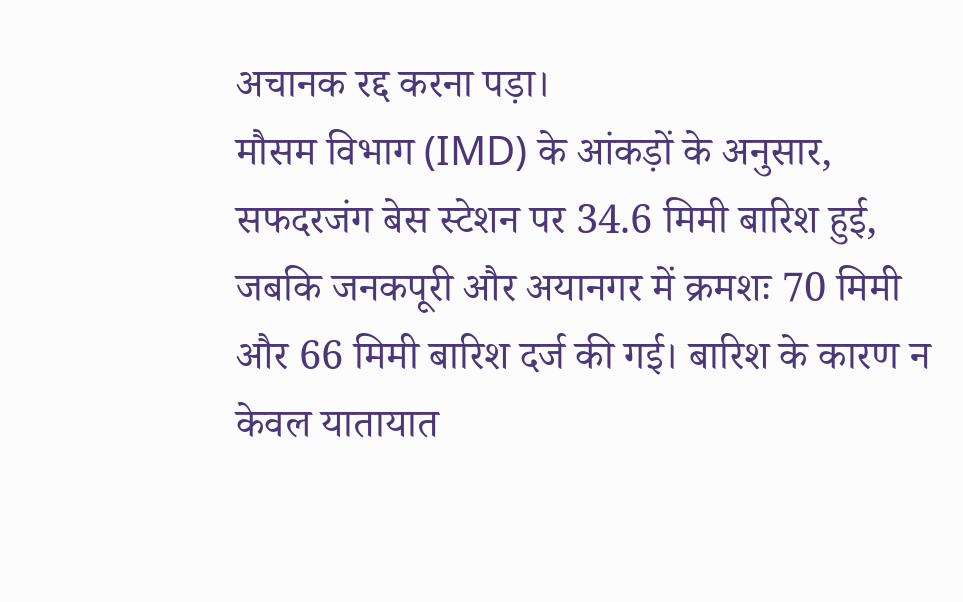अचानक रद्द करना पड़ा।
मौसम विभाग (IMD) के आंकड़ों के अनुसार, सफदरजंग बेस स्टेशन पर 34.6 मिमी बारिश हुई, जबकि जनकपूरी और अयानगर में क्रमशः 70 मिमी और 66 मिमी बारिश दर्ज की गई। बारिश के कारण न केवल यातायात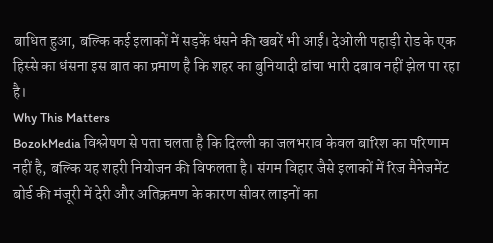बाधित हुआ, बल्कि कई इलाकों में सड़कें धंसने की खबरें भी आईं। देओली पहाड़ी रोड के एक हिस्से का धंसना इस बात का प्रमाण है कि शहर का बुनियादी ढांचा भारी दबाव नहीं झेल पा रहा है।
Why This Matters
BozokMedia विश्लेषण से पता चलता है कि दिल्ली का जलभराव केवल बारिश का परिणाम नहीं है, बल्कि यह शहरी नियोजन की विफलता है। संगम विहार जैसे इलाकों में रिज मैनेजमेंट बोर्ड की मंजूरी में देरी और अतिक्रमण के कारण सीवर लाइनों का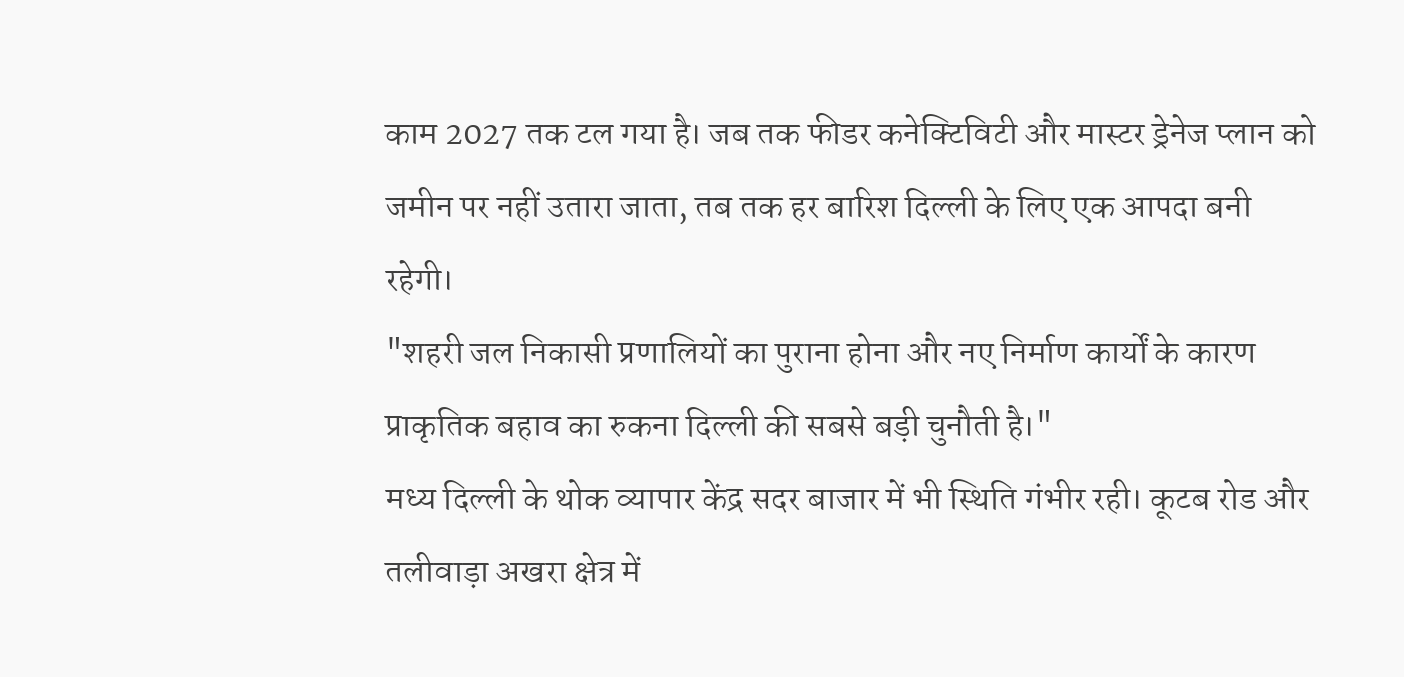काम 2027 तक टल गया है। जब तक फीडर कनेक्टिविटी और मास्टर ड्रेनेज प्लान को जमीन पर नहीं उतारा जाता, तब तक हर बारिश दिल्ली के लिए एक आपदा बनी रहेगी।
"शहरी जल निकासी प्रणालियों का पुराना होना और नए निर्माण कार्यों के कारण प्राकृतिक बहाव का रुकना दिल्ली की सबसे बड़ी चुनौती है।"
मध्य दिल्ली के थोक व्यापार केंद्र सदर बाजार में भी स्थिति गंभीर रही। कूटब रोड और तलीवाड़ा अखरा क्षेत्र में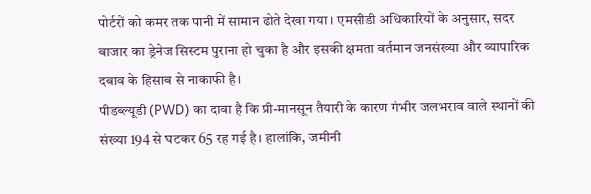पोर्टरों को कमर तक पानी में सामान ढोते देखा गया। एमसीडी अधिकारियों के अनुसार, सदर बाजार का ड्रेनेज सिस्टम पुराना हो चुका है और इसकी क्षमता वर्तमान जनसंख्या और व्यापारिक दबाव के हिसाब से नाकाफी है।
पीडब्ल्यूडी (PWD) का दावा है कि प्री-मानसून तैयारी के कारण गंभीर जलभराव वाले स्थानों की संख्या 194 से घटकर 65 रह गई है। हालांकि, जमीनी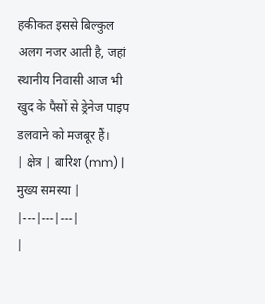हकीकत इससे बिल्कुल अलग नजर आती है, जहां स्थानीय निवासी आज भी खुद के पैसों से ड्रेनेज पाइप डलवाने को मजबूर हैं।
| क्षेत्र | बारिश (mm) | मुख्य समस्या |
|---|---|---|
|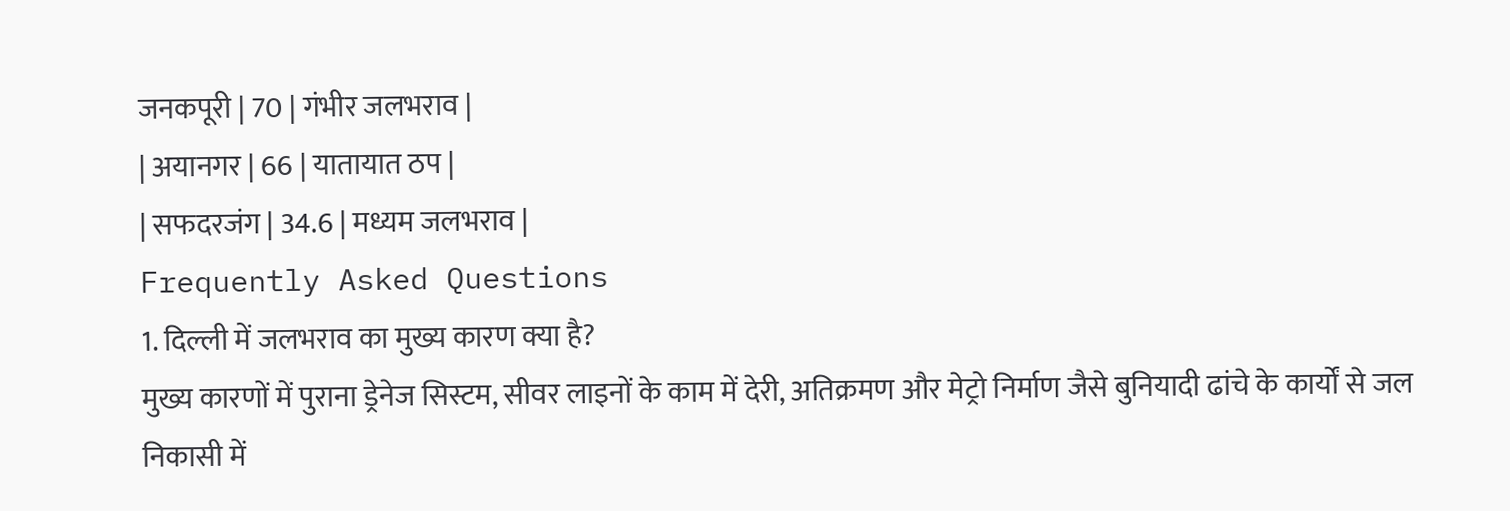जनकपूरी | 70 | गंभीर जलभराव |
| अयानगर | 66 | यातायात ठप |
| सफदरजंग | 34.6 | मध्यम जलभराव |
Frequently Asked Questions
1. दिल्ली में जलभराव का मुख्य कारण क्या है?
मुख्य कारणों में पुराना ड्रेनेज सिस्टम, सीवर लाइनों के काम में देरी, अतिक्रमण और मेट्रो निर्माण जैसे बुनियादी ढांचे के कार्यों से जल निकासी में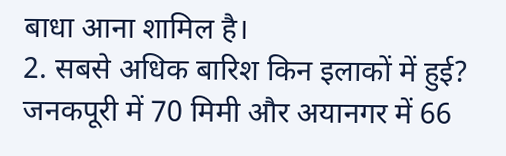बाधा आना शामिल है।
2. सबसे अधिक बारिश किन इलाकों में हुई?
जनकपूरी में 70 मिमी और अयानगर में 66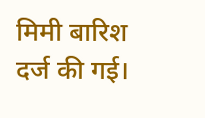मिमी बारिश दर्ज की गई।